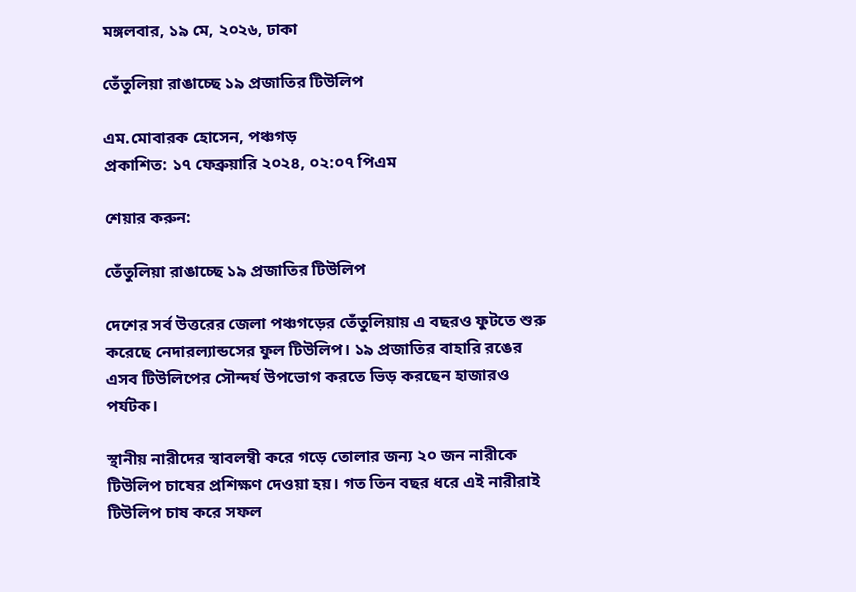মঙ্গলবার, ১৯ মে, ২০২৬, ঢাকা

তেঁতুলিয়া রাঙাচ্ছে ১৯ প্রজাতির টিউলিপ

এম.মোবারক হোসেন, পঞ্চগড়
প্রকাশিত: ১৭ ফেব্রুয়ারি ২০২৪, ০২:০৭ পিএম

শেয়ার করুন:

তেঁতুলিয়া রাঙাচ্ছে ১৯ প্রজাতির টিউলিপ

দেশের সর্ব উত্তরের জেলা পঞ্চগড়ের তেঁতুলিয়ায় এ বছরও ফুটতে শুরু করেছে নেদারল্যান্ডসের ফুল টিউলিপ। ১৯ প্রজাতির বাহারি রঙের এসব টিউলিপের সৌন্দর্য উপভোগ করতে ভিড় করছেন হাজারও পর্যটক।

স্থানীয় নারীদের স্বাবলম্বী করে গড়ে তোলার জন্য ২০ জন নারীকে টিউলিপ চাষের প্রশিক্ষণ দেওয়া হয়। গত তিন বছর ধরে এই নারীরাই টিউলিপ চাষ করে সফল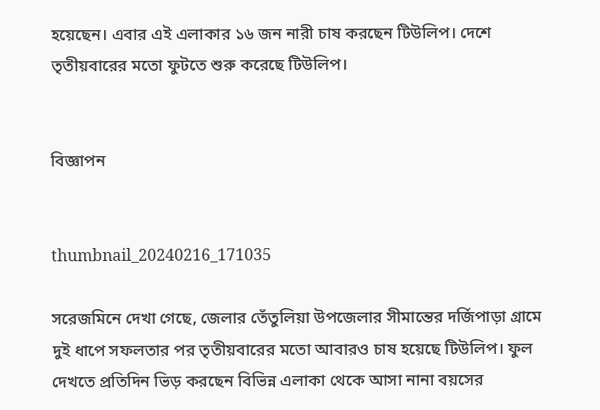হয়েছেন। এবার এই এলাকার ১৬ জন নারী চাষ করছেন টিউলিপ। দেশে তৃতীয়বারের মতো ফুটতে শুরু করেছে টিউলিপ।


বিজ্ঞাপন


thumbnail_20240216_171035

সরেজমিনে দেখা গেছে, জেলার তেঁতুলিয়া উপজেলার সীমান্তের দর্জিপাড়া গ্রামে দুই ধাপে সফলতার পর তৃতীয়বারের মতো আবারও চাষ হয়েছে টিউলিপ। ফুল দেখতে প্রতিদিন ভিড় করছেন বিভিন্ন এলাকা থেকে আসা নানা বয়সের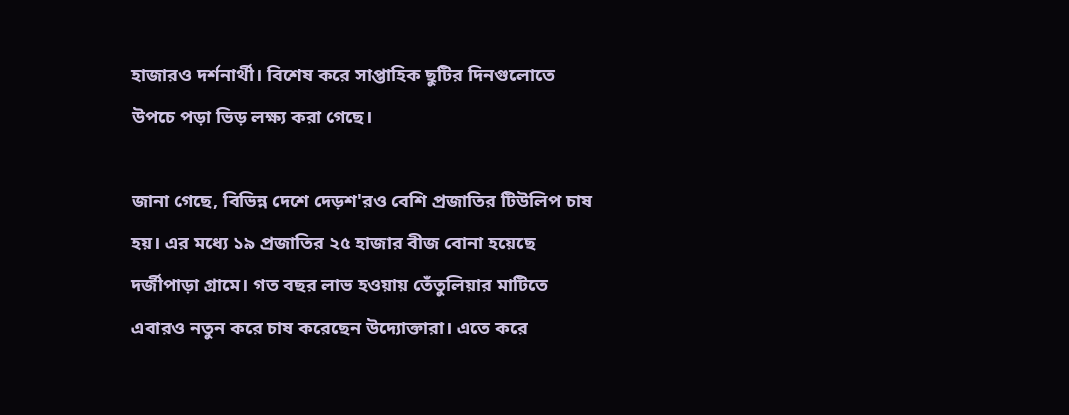হাজারও দর্শনার্থী। বিশেষ করে সাপ্তাহিক ছুটির দিনগুলোতে উপচে পড়া ভিড় লক্ষ্য করা গেছে।

জানা গেছে, বিভিন্ন দেশে দেড়শ'রও বেশি প্রজাতির টিউলিপ চাষ হয়। এর মধ্যে ১৯ প্রজাতির ২৫ হাজার বীজ বোনা হয়েছে দর্জীপাড়া গ্রামে। গত বছর লাভ হওয়ায় তেঁতুলিয়ার মাটিতে এবারও নতুন করে চাষ করেছেন উদ্যোক্তারা। এতে করে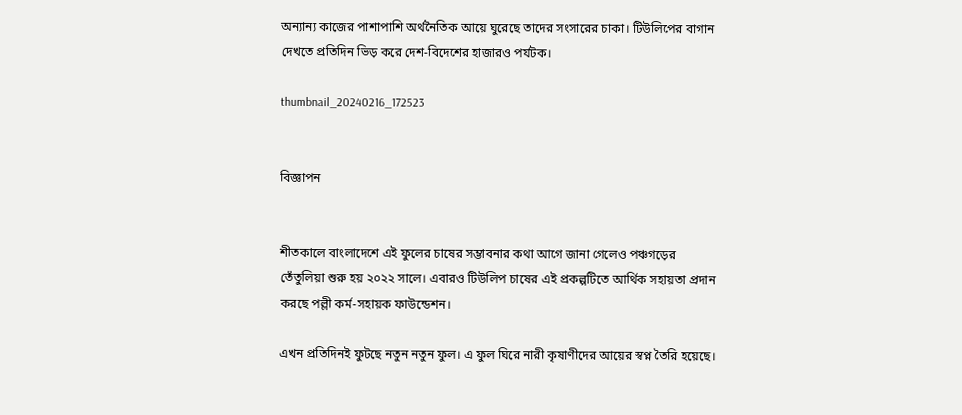অন্যান্য কাজের পাশাপাশি অর্থনৈতিক আয়ে ঘুরেছে তাদের সংসারের চাকা। টিউলিপের বাগান দেখতে প্রতিদিন ভিড় করে দেশ-বিদেশের হাজারও পর্যটক।

thumbnail_20240216_172523


বিজ্ঞাপন


শীতকালে বাংলাদেশে এই ফুলের চাষের সম্ভাবনার কথা আগে জানা গেলেও পঞ্চগড়ের তেঁতুলিয়া শুরু হয় ২০২২ সালে। এবারও টিউলিপ চাষের এই প্রকল্পটিতে আর্থিক সহায়তা প্রদান করছে পল্লী কর্ম-সহায়ক ফাউন্ডেশন।

এখন প্রতিদিনই ফুটছে নতুন নতুন ফুল। এ ফুল ঘিরে নারী কৃষাণীদের আয়ের স্বপ্ন তৈরি হয়েছে।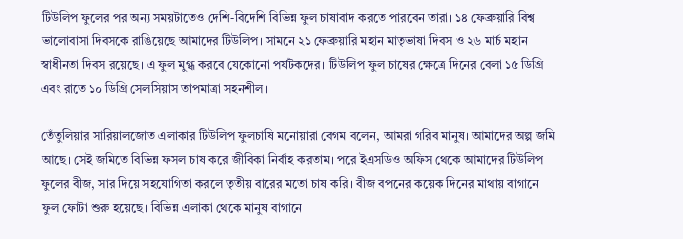টিউলিপ ফুলের পর অন্য সময়টাতেও দেশি-বিদেশি বিভিন্ন ফুল চাষাবাদ করতে পারবেন তারা। ১৪ ফেব্রুয়ারি বিশ্ব ভালোবাসা দিবসকে রাঙিয়েছে আমাদের টিউলিপ। সামনে ২১ ফেব্রুয়ারি মহান মাতৃভাষা দিবস ও ২৬ মার্চ মহান স্বাধীনতা দিবস রয়েছে। এ ফুল মুগ্ধ করবে যেকোনো পর্যটকদের। টিউলিপ ফুল চাষের ক্ষেত্রে দিনের বেলা ১৫ ডিগ্রি এবং রাতে ১০ ডিগ্রি সেলসিয়াস তাপমাত্রা সহনশীল।

তেঁতুলিয়ার সারিয়ালজোত এলাকার টিউলিপ ফুলচাষি মনোয়ারা বেগম বলেন, আমরা গরিব মানুষ। আমাদের অল্প জমি আছে। সেই জমিতে বিভিন্ন ফসল চাষ করে জীবিকা নির্বাহ করতাম। পরে ইএসডিও অফিস থেকে আমাদের টিউলিপ ফুলের বীজ, সার দিয়ে সহযোগিতা করলে তৃতীয় বারের মতো চাষ করি। বীজ বপনের কয়েক দিনের মাথায় বাগানে ফুল ফোটা শুরু হয়েছে। বিভিন্ন এলাকা থেকে মানুষ বাগানে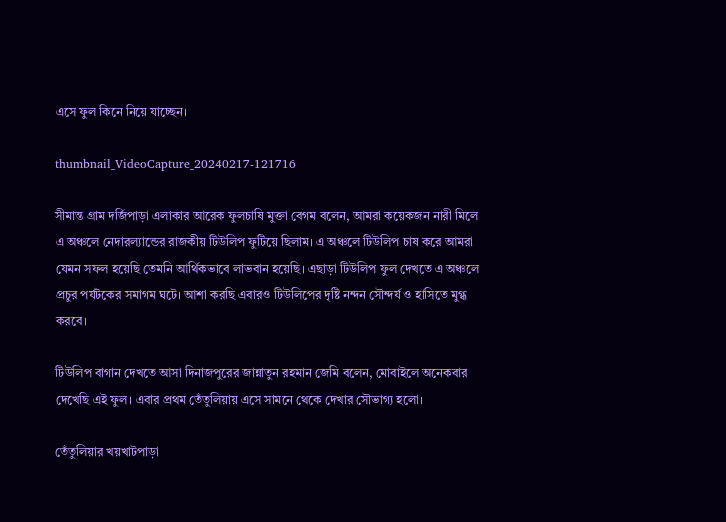এসে ফুল কিনে নিয়ে যাচ্ছেন।

thumbnail_VideoCapture_20240217-121716

সীমান্ত গ্রাম দর্জিপাড়া এলাকার আরেক ফুলচাষি মুক্তা বেগম বলেন, আমরা কয়েকজন নারী মিলে এ অঞ্চলে নেদারল্যান্ডের রাজকীয় টিউলিপ ফুটিয়ে ছিলাম। এ অঞ্চলে টিউলিপ চাষ করে আমরা যেমন সফল হয়েছি তেমনি আর্থিকভাবে লাভবান হয়েছি। এছাড়া টিউলিপ ফুল দেখতে এ অঞ্চলে প্রচুর পর্যটকের সমাগম ঘটে। আশা করছি এবারও টিউলিপের দৃষ্টি নন্দন সৌন্দর্য ও হাসিতে মুগ্ধ করবে।

টিউলিপ বাগান দেখতে আসা দিনাজপুরের জান্নাতুন রহমান জেমি বলেন, মোবাইলে অনেকবার দেখেছি এই ফুল। এবার প্রথম তেঁতুলিয়ায় এসে সামনে থেকে দেখার সৌভাগ্য হলো।

তেঁতুলিয়ার খয়খাটপাড়া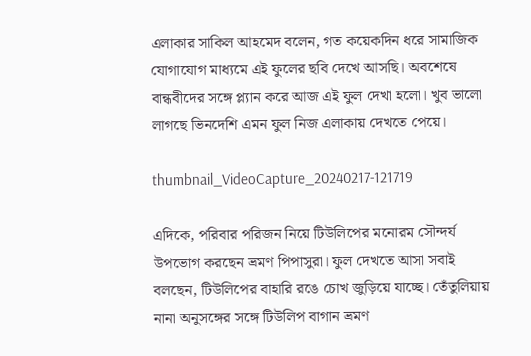এলাকার সাকিল আহমেদ বলেন, গত কয়েকদিন ধরে সামাজিক যোগাযোগ মাধ্যমে এই ফুলের ছবি দেখে আসছি। অবশেষে বান্ধবীদের সঙ্গে প্ল্যান করে আজ এই ফুল দেখা হলো। খুব ভালো লাগছে ভিনদেশি এমন ফুল নিজ এলাকায় দেখতে পেয়ে।

thumbnail_VideoCapture_20240217-121719

এদিকে, পরিবার পরিজন নিয়ে টিউলিপের মনোরম সৌন্দর্য উপভোগ করছেন ভ্রমণ পিপাসুরা। ফুল দেখতে আসা সবাই বলছেন, টিউলিপের বাহারি রঙে চোখ জুড়িয়ে যাচ্ছে। তেঁতুলিয়ায় নানা অনুসঙ্গের সঙ্গে টিউলিপ বাগান ভ্রমণ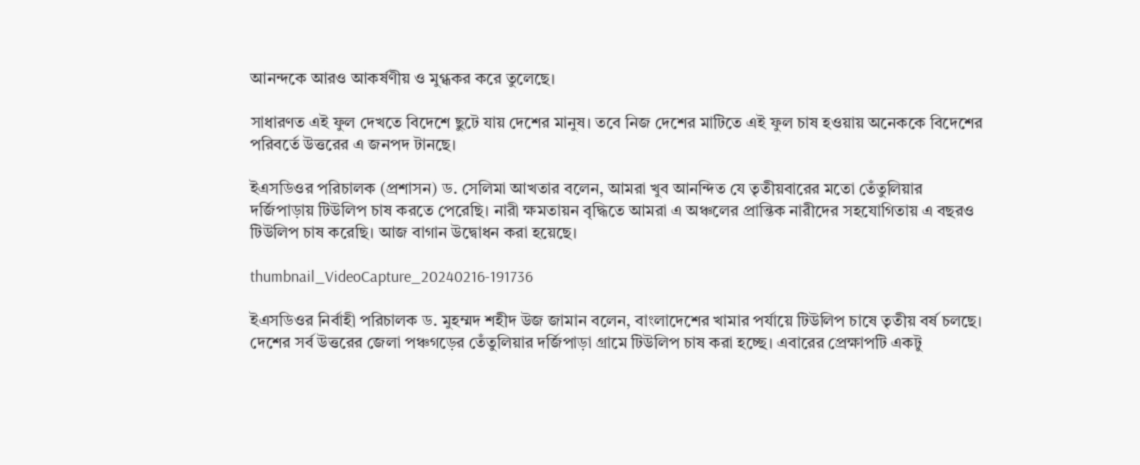আনন্দকে আরও আকর্ষণীয় ও মুগ্ধকর করে তুলেছে।

সাধারণত এই ফুল দেখতে বিদেশে ছুটে যায় দেশের মানুষ। তবে নিজ দেশের মাটিতে এই ফুল চাষ হওয়ায় অনেককে বিদেশের পরিবর্তে উত্তরের এ জনপদ টানছে।

ইএসডিওর পরিচালক (প্রশাসন) ড. সেলিমা আখতার বলেন, আমরা খুব আনন্দিত যে তৃতীয়বারের মতো তেঁতুলিয়ার দর্জিপাড়ায় টিউলিপ চাষ করতে পেরেছি। নারী ক্ষমতায়ন বৃদ্ধিতে আমরা এ অঞ্চলের প্রান্তিক নারীদের সহযোগিতায় এ বছরও টিউলিপ চাষ করেছি। আজ বাগান উদ্বোধন করা হয়েছে।

thumbnail_VideoCapture_20240216-191736

ইএসডিওর নির্বাহী পরিচালক ড. মুহম্মদ শহীদ উজ জামান বলেন, বাংলাদেশের খামার পর্যায়ে টিউলিপ চাষে তৃতীয় বর্ষ চলছে। দেশের সর্ব উত্তরের জেলা পঞ্চগড়ের তেঁতুলিয়ার দর্জিপাড়া গ্রামে টিউলিপ চাষ করা হচ্ছে। এবারের প্রেক্ষাপটি একটু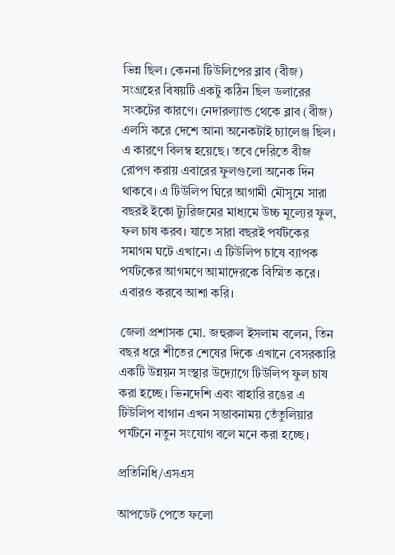ভিন্ন ছিল। কেননা টিউলিপের ব্লাব (বীজ) সংগ্রহের বিষয়টি একটু কঠিন ছিল ডলারের সংকটের কারণে। নেদারল্যান্ড থেকে ব্লাব (বীজ) এলসি করে দেশে আনা অনেকটাই চ্যালেঞ্জ ছিল। এ কারণে বিলম্ব হয়েছে। তবে দেরিতে বীজ রোপণ করায় এবারের ফুলগুলো অনেক দিন থাকবে। এ টিউলিপ ঘিরে আগামী মৌসুমে সারা বছরই ইকো ট্যুরিজমের মাধ্যমে উচ্চ মূল্যের ফুল, ফল চাষ করব। যাতে সারা বছরই পর্যটকের সমাগম ঘটে এখানে। এ টিউলিপ চাষে ব্যাপক পর্যটকের আগমণে আমাদেরকে বিস্মিত করে। এবারও করবে আশা করি।

জেলা প্রশাসক মো. জহুরুল ইসলাম বলেন, তিন বছর ধরে শীতের শেষের দিকে এখানে বেসরকারি একটি উন্নয়ন সংস্থার উদ্যোগে টিউলিপ ফুল চাষ করা হচ্ছে। ভিনদেশি এবং বাহারি রঙের এ টিউলিপ বাগান এখন সম্ভাবনাময় তেঁতুলিয়ার পর্যটনে নতুন সংযোগ বলে মনে করা হচ্ছে।

প্রতিনিধি/এসএস

আপডেট পেতে ফলো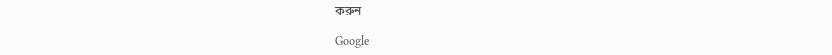করুন

Google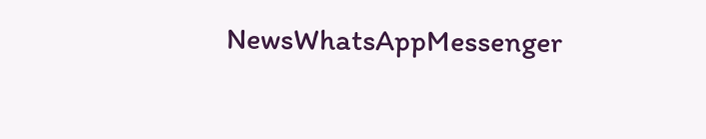NewsWhatsAppMessenger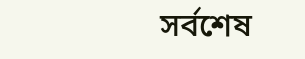সর্বশেষ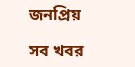জনপ্রিয়

সব খবর